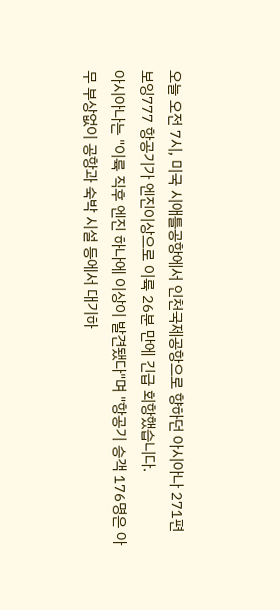오늘 오전 7시, 미국 시애틀공항에서 인천국제공항으로 향하던 아시아나 271편 보잉777 항공기가 엔진이상으로 이륙 26분 만에 긴급 회항했습니다.
아시아나는 "이륙 직후 엔진 하나에 이상이 발견됐다"며 "항공기 승객 176명은 아무 부상없이 공항과 숙박 시설 등에서 대기하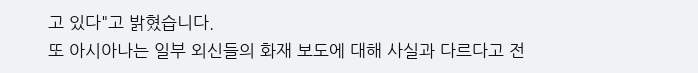고 있다"고 밝혔습니다.
또 아시아나는 일부 외신들의 화재 보도에 대해 사실과 다르다고 전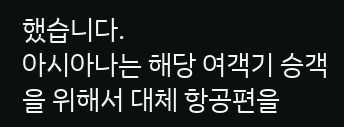했습니다.
아시아나는 해당 여객기 승객을 위해서 대체 항공편을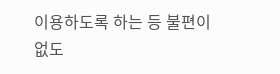이용하도록 하는 등 불편이 없도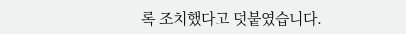록 조치했다고 덧붙였습니다.